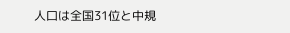人口は全国31位と中規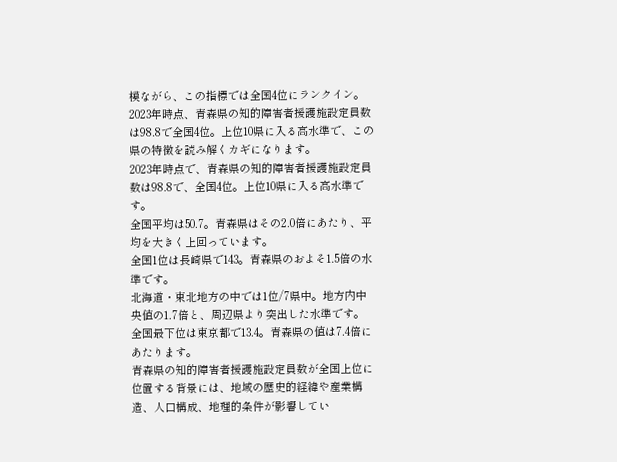模ながら、この指標では全国4位にランクイン。
2023年時点、青森県の知的障害者援護施設定員数は98.8で全国4位。上位10県に入る高水準で、この県の特徴を読み解くカギになります。
2023年時点で、青森県の知的障害者援護施設定員数は98.8で、全国4位。上位10県に入る高水準です。
全国平均は50.7。青森県はその2.0倍にあたり、平均を大きく上回っています。
全国1位は長崎県で143。青森県のおよそ1.5倍の水準です。
北海道・東北地方の中では1位/7県中。地方内中央値の1.7倍と、周辺県より突出した水準です。
全国最下位は東京都で13.4。青森県の値は7.4倍にあたります。
青森県の知的障害者援護施設定員数が全国上位に位置する背景には、地域の歴史的経緯や産業構造、人口構成、地理的条件が影響してい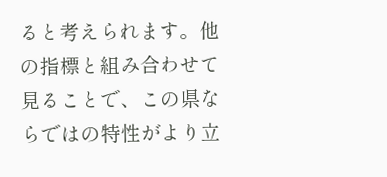ると考えられます。他の指標と組み合わせて見ることで、この県ならではの特性がより立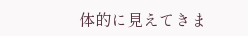体的に見えてきま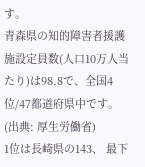す。
青森県の知的障害者援護施設定員数(人口10万人当たり)は98.8で、全国4位/47都道府県中です。 (出典: 厚生労働省)
1位は長崎県の143、 最下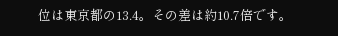位は東京都の13.4。その差は約10.7倍です。